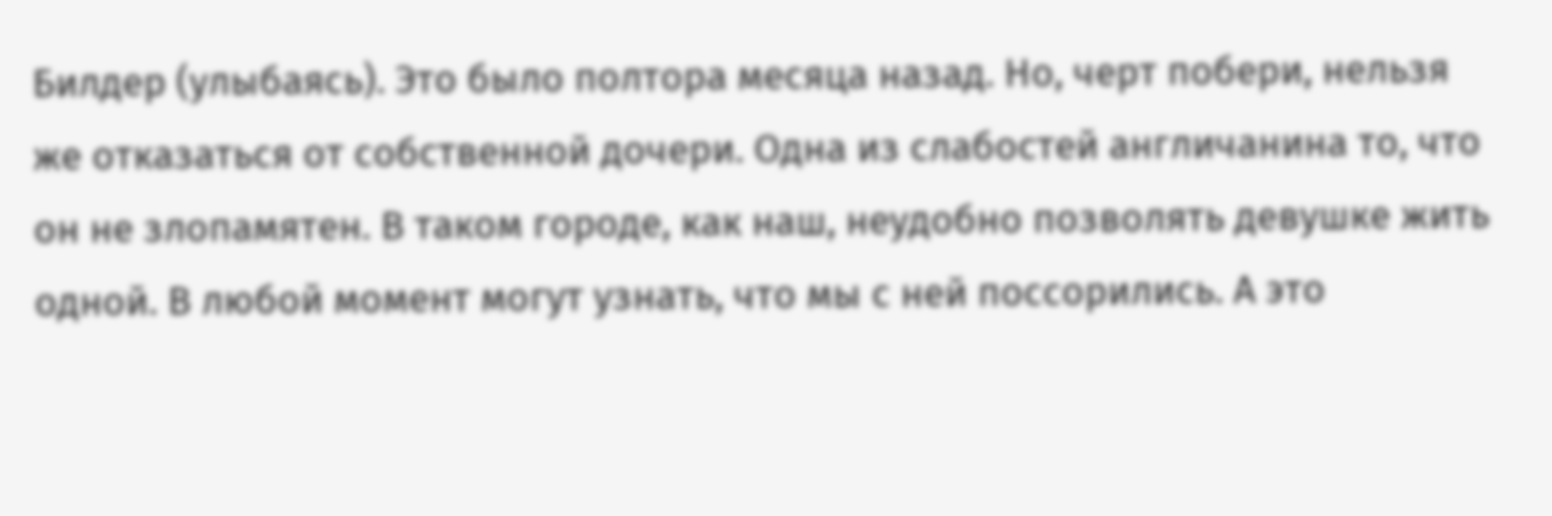Билдер (улыбаясь). Это было полтора месяца назад. Но, черт побери, нельзя же отказаться от собственной дочери. Одна из слабостей англичанина то, что он не злопамятен. В таком городе, как наш, неудобно позволять девушке жить одной. В любой момент могут узнать, что мы с ней поссорились. А это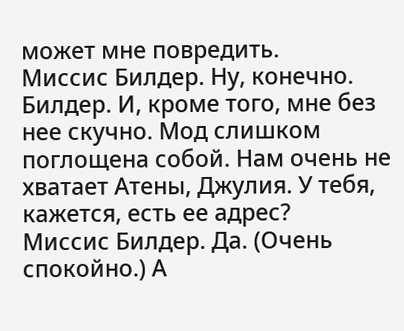может мне повредить.
Миссис Билдер. Ну, конечно.
Билдер. И, кроме того, мне без нее скучно. Мод слишком поглощена собой. Нам очень не хватает Атены, Джулия. У тебя, кажется, есть ее адрес?
Миссис Билдер. Да. (Очень спокойно.) А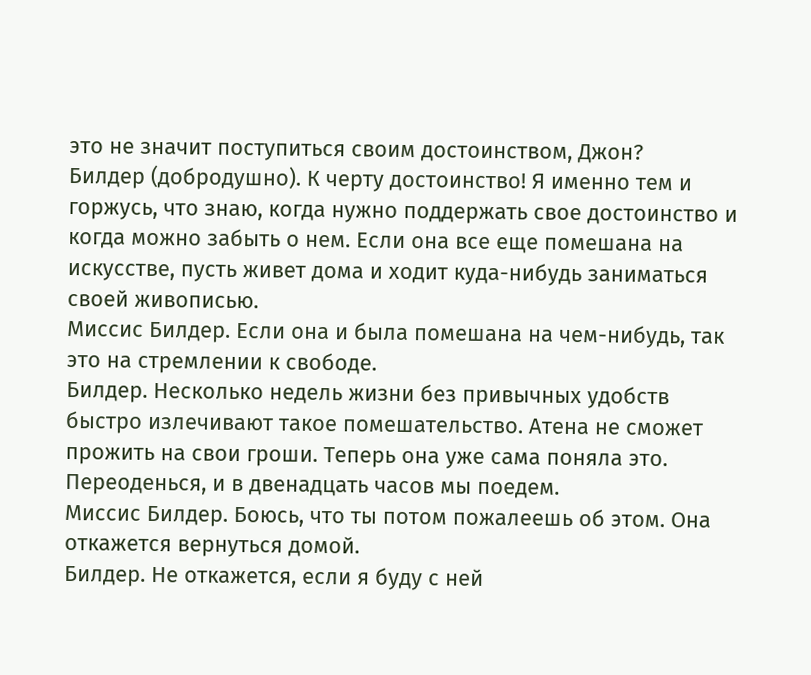это не значит поступиться своим достоинством, Джон?
Билдер (добродушно). К черту достоинство! Я именно тем и горжусь, что знаю, когда нужно поддержать свое достоинство и когда можно забыть о нем. Если она все еще помешана на искусстве, пусть живет дома и ходит куда-нибудь заниматься своей живописью.
Миссис Билдер. Если она и была помешана на чем-нибудь, так это на стремлении к свободе.
Билдер. Несколько недель жизни без привычных удобств быстро излечивают такое помешательство. Атена не сможет прожить на свои гроши. Теперь она уже сама поняла это. Переоденься, и в двенадцать часов мы поедем.
Миссис Билдер. Боюсь, что ты потом пожалеешь об этом. Она откажется вернуться домой.
Билдер. Не откажется, если я буду с ней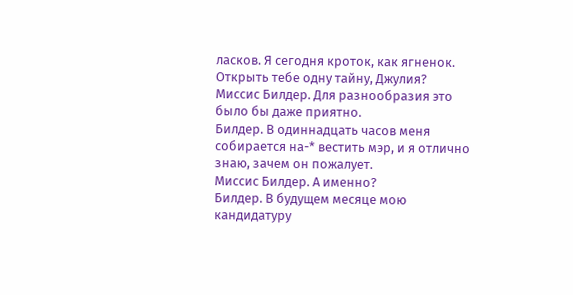ласков. Я сегодня кроток, как ягненок. Открыть тебе одну тайну, Джулия?
Миссис Билдер. Для разнообразия это было бы даже приятно.
Билдер. В одиннадцать часов меня собирается на-* вестить мэр, и я отлично знаю, зачем он пожалует.
Миссис Билдер. А именно?
Билдер. В будущем месяце мою кандидатуру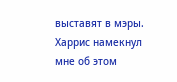выставят в мэры. Харрис намекнул мне об этом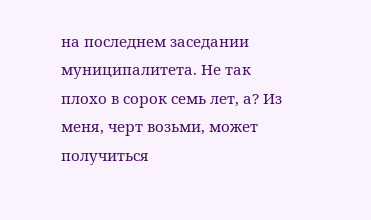на последнем заседании муниципалитета. Не так плохо в сорок семь лет, а? Из меня, черт возьми, может получиться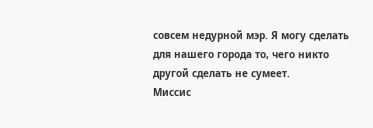совсем недурной мэр. Я могу сделать для нашего города то, чего никто другой сделать не сумеет.
Миссис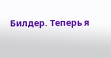Билдер. Теперь я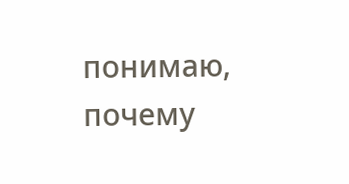понимаю, почему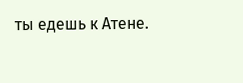ты едешь к Атене.